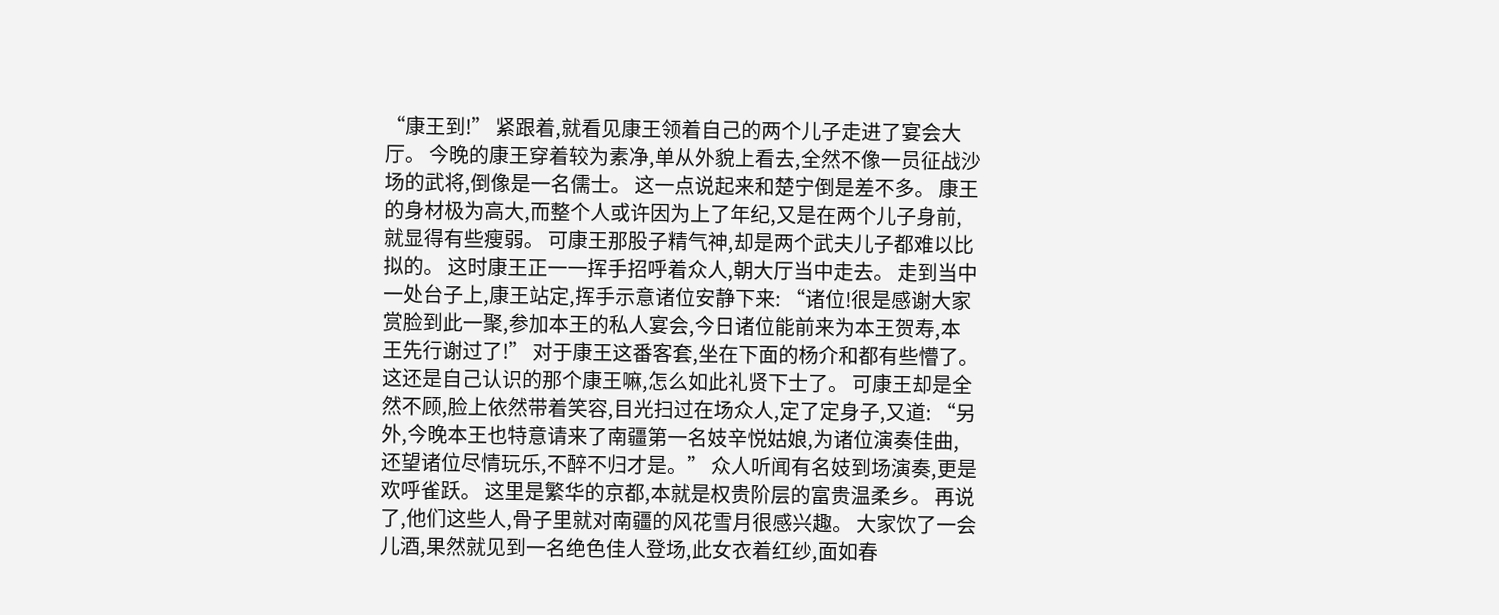“康王到!” 紧跟着,就看见康王领着自己的两个儿子走进了宴会大厅。 今晚的康王穿着较为素净,单从外貌上看去,全然不像一员征战沙场的武将,倒像是一名儒士。 这一点说起来和楚宁倒是差不多。 康王的身材极为高大,而整个人或许因为上了年纪,又是在两个儿子身前,就显得有些瘦弱。 可康王那股子精气神,却是两个武夫儿子都难以比拟的。 这时康王正一一挥手招呼着众人,朝大厅当中走去。 走到当中一处台子上,康王站定,挥手示意诸位安静下来: “诸位!很是感谢大家赏脸到此一聚,参加本王的私人宴会,今日诸位能前来为本王贺寿,本王先行谢过了!” 对于康王这番客套,坐在下面的杨介和都有些懵了。 这还是自己认识的那个康王嘛,怎么如此礼贤下士了。 可康王却是全然不顾,脸上依然带着笑容,目光扫过在场众人,定了定身子,又道: “另外,今晚本王也特意请来了南疆第一名妓辛悦姑娘,为诸位演奏佳曲,还望诸位尽情玩乐,不醉不归才是。” 众人听闻有名妓到场演奏,更是欢呼雀跃。 这里是繁华的京都,本就是权贵阶层的富贵温柔乡。 再说了,他们这些人,骨子里就对南疆的风花雪月很感兴趣。 大家饮了一会儿酒,果然就见到一名绝色佳人登场,此女衣着红纱,面如春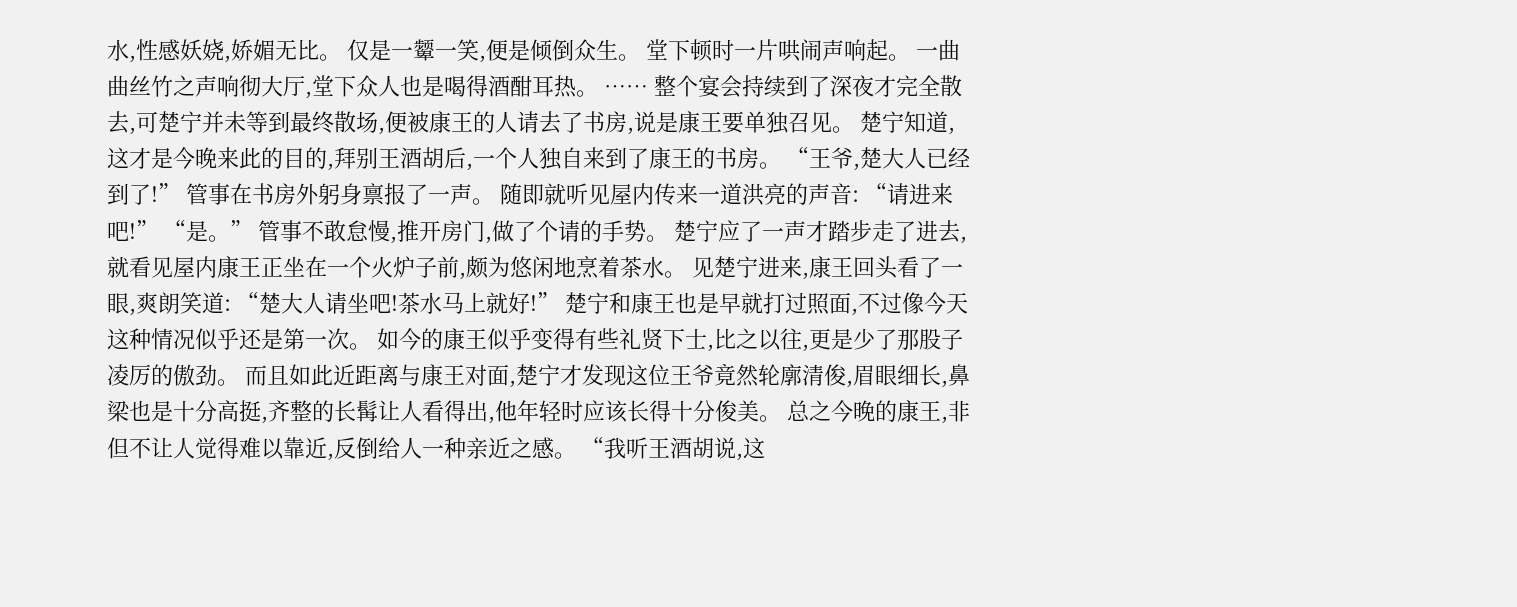水,性感妖娆,娇媚无比。 仅是一颦一笑,便是倾倒众生。 堂下顿时一片哄闹声响起。 一曲曲丝竹之声响彻大厅,堂下众人也是喝得酒酣耳热。 …… 整个宴会持续到了深夜才完全散去,可楚宁并未等到最终散场,便被康王的人请去了书房,说是康王要单独召见。 楚宁知道,这才是今晚来此的目的,拜别王酒胡后,一个人独自来到了康王的书房。 “王爷,楚大人已经到了!” 管事在书房外躬身禀报了一声。 随即就听见屋内传来一道洪亮的声音: “请进来吧!” “是。” 管事不敢怠慢,推开房门,做了个请的手势。 楚宁应了一声才踏步走了进去,就看见屋内康王正坐在一个火炉子前,颇为悠闲地烹着茶水。 见楚宁进来,康王回头看了一眼,爽朗笑道: “楚大人请坐吧!茶水马上就好!” 楚宁和康王也是早就打过照面,不过像今天这种情况似乎还是第一次。 如今的康王似乎变得有些礼贤下士,比之以往,更是少了那股子凌厉的傲劲。 而且如此近距离与康王对面,楚宁才发现这位王爷竟然轮廓清俊,眉眼细长,鼻梁也是十分高挺,齐整的长髯让人看得出,他年轻时应该长得十分俊美。 总之今晚的康王,非但不让人觉得难以靠近,反倒给人一种亲近之感。 “我听王酒胡说,这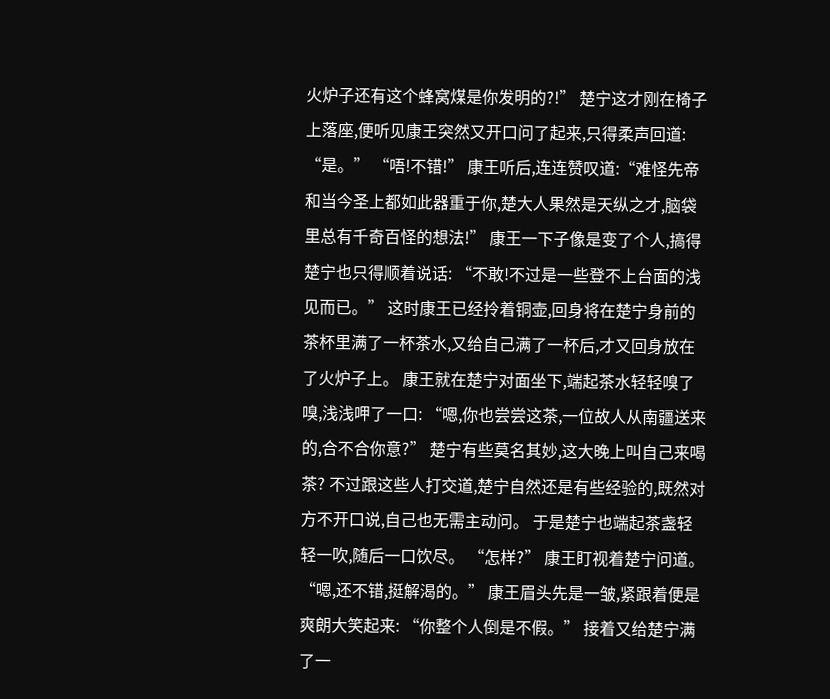火炉子还有这个蜂窝煤是你发明的?!” 楚宁这才刚在椅子上落座,便听见康王突然又开口问了起来,只得柔声回道: “是。” “唔!不错!” 康王听后,连连赞叹道:“难怪先帝和当今圣上都如此器重于你,楚大人果然是天纵之才,脑袋里总有千奇百怪的想法!” 康王一下子像是变了个人,搞得楚宁也只得顺着说话: “不敢!不过是一些登不上台面的浅见而已。” 这时康王已经拎着铜壶,回身将在楚宁身前的茶杯里满了一杯茶水,又给自己满了一杯后,才又回身放在了火炉子上。 康王就在楚宁对面坐下,端起茶水轻轻嗅了嗅,浅浅呷了一口: “嗯,你也尝尝这茶,一位故人从南疆送来的,合不合你意?” 楚宁有些莫名其妙,这大晚上叫自己来喝茶? 不过跟这些人打交道,楚宁自然还是有些经验的,既然对方不开口说,自己也无需主动问。 于是楚宁也端起茶盏轻轻一吹,随后一口饮尽。 “怎样?” 康王盯视着楚宁问道。 “嗯,还不错,挺解渴的。” 康王眉头先是一皱,紧跟着便是爽朗大笑起来: “你整个人倒是不假。” 接着又给楚宁满了一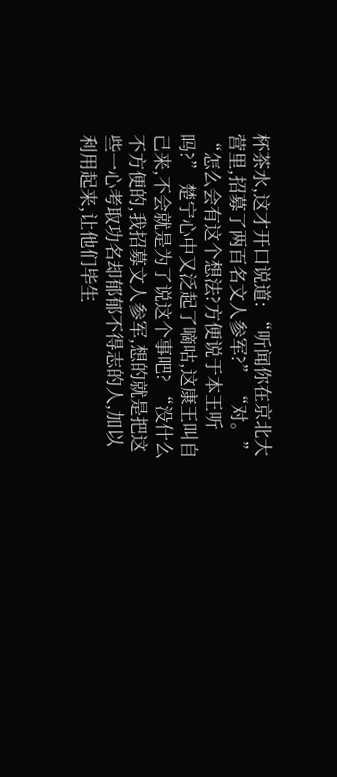杯茶水,这才开口说道: “听闻你在京北大营里,招募了两百名文人参军?” “对。” “怎么会有这个想法?方便说于本王听吗?” 楚宁心中又泛起了嘀咕,这康王叫自己来,不会就是为了说这个事吧? “没什么不方便的,我招募文人参军,想的就是把这些一心考取功名却郁郁不得志的人,加以利用起来,让他们毕生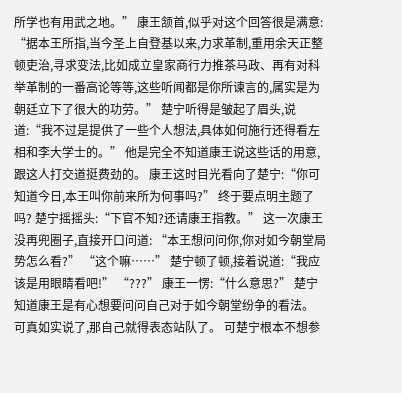所学也有用武之地。” 康王颔首,似乎对这个回答很是满意: “据本王所指,当今圣上自登基以来,力求革制,重用余天正整顿吏治,寻求变法,比如成立皇家商行力推茶马政、再有对科举革制的一番高论等等,这些听闻都是你所谏言的,属实是为朝廷立下了很大的功劳。” 楚宁听得是皱起了眉头,说道:“我不过是提供了一些个人想法,具体如何施行还得看左相和李大学士的。” 他是完全不知道康王说这些话的用意,跟这人打交道挺费劲的。 康王这时目光看向了楚宁:“你可知道今日,本王叫你前来所为何事吗?” 终于要点明主题了吗? 楚宁摇摇头:“下官不知?还请康王指教。” 这一次康王没再兜圈子,直接开口问道: “本王想问问你,你对如今朝堂局势怎么看?” “这个嘛……” 楚宁顿了顿,接着说道:“我应该是用眼睛看吧!” “???” 康王一愣:“什么意思?” 楚宁知道康王是有心想要问问自己对于如今朝堂纷争的看法。 可真如实说了,那自己就得表态站队了。 可楚宁根本不想参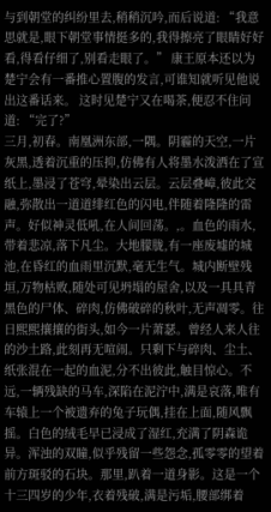与到朝堂的纠纷里去,稍稍沉吟,而后说道: “我意思就是,眼下朝堂事情挺多的,我得擦亮了眼睛好好看,得看仔细了,别看走眼了。” 康王原本还以为楚宁会有一番推心置腹的发言,可谁知就听见他说出这番话来。 这时见楚宁又在喝茶,便忍不住问道: “完了?”
三月,初春。南凰洲东部,一隅。阴霾的天空,一片灰黑,透着沉重的压抑,仿佛有人将墨水泼洒在了宣纸上,墨浸了苍穹,晕染出云层。云层叠嶂,彼此交融,弥散出一道道绯红色的闪电,伴随着隆隆的雷声。好似神灵低吼,在人间回荡。,。血色的雨水,带着悲凉,落下凡尘。大地朦胧,有一座废墟的城池,在昏红的血雨里沉默,毫无生气。城内断壁残垣,万物枯败,随处可见坍塌的屋舍,以及一具具青黑色的尸体、碎肉,仿佛破碎的秋叶,无声凋零。往日熙熙攘攘的街头,如今一片萧瑟。曾经人来人往的沙土路,此刻再无喧闹。只剩下与碎肉、尘土、纸张混在一起的血泥,分不出彼此,触目惊心。不远,一辆残缺的马车,深陷在泥泞中,满是哀落,唯有车辕上一个被遗弃的兔子玩偶,挂在上面,随风飘摇。白色的绒毛早已浸成了湿红,充满了阴森诡异。浑浊的双瞳,似乎残留一些怨念,孤零零的望着前方斑驳的石块。那里,趴着一道身影。这是一个十三四岁的少年,衣着残破,满是污垢,腰部绑着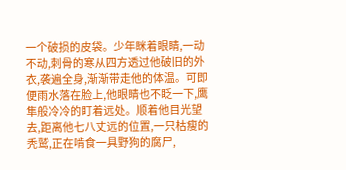一个破损的皮袋。少年眯着眼睛,一动不动,刺骨的寒从四方透过他破旧的外衣,袭遍全身,渐渐带走他的体温。可即便雨水落在脸上,他眼睛也不眨一下,鹰隼般冷冷的盯着远处。顺着他目光望去,距离他七八丈远的位置,一只枯瘦的秃鹫,正在啃食一具野狗的腐尸,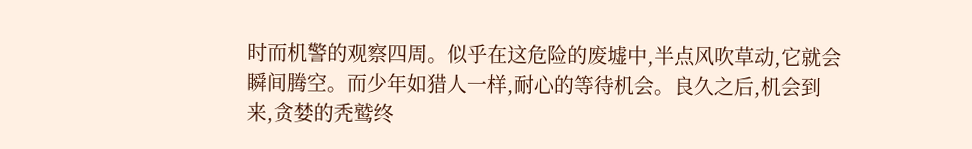时而机警的观察四周。似乎在这危险的废墟中,半点风吹草动,它就会瞬间腾空。而少年如猎人一样,耐心的等待机会。良久之后,机会到来,贪婪的秃鹫终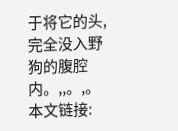于将它的头,完全没入野狗的腹腔内。,,。,。
本文链接: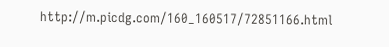http://m.picdg.com/160_160517/72851166.html